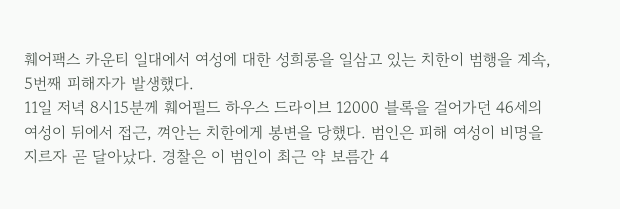훼어팩스 카운티 일대에서 여성에 대한 성희롱을 일삼고 있는 치한이 범행을 계속, 5번째 피해자가 발생했다.
11일 저녁 8시15분께 훼어필드 하우스 드라이브 12000 블록을 걸어가던 46세의 여성이 뒤에서 접근, 껴안는 치한에게 봉변을 당했다. 범인은 피해 여성이 비명을 지르자 곧 달아났다. 경찰은 이 범인이 최근 약 보름간 4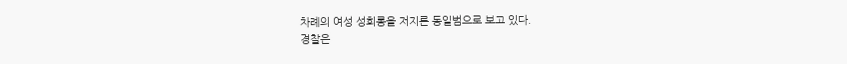차례의 여성 성희롱을 저지른 동일범으로 보고 있다.
경찰은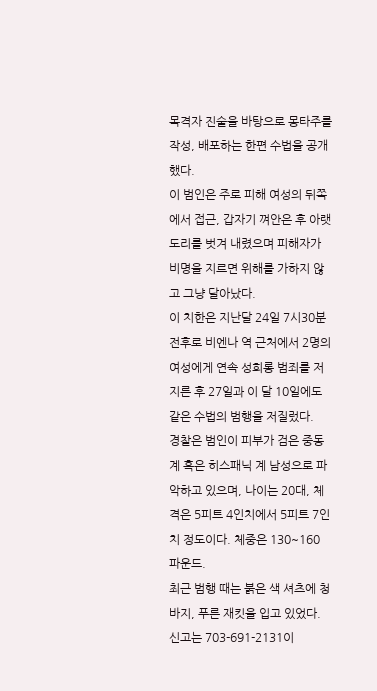목격자 진술을 바탕으로 몽타주를 작성, 배포하는 한편 수법을 공개했다.
이 범인은 주로 피해 여성의 뒤쪽에서 접근, 갑자기 껴안은 후 아랫도리를 벗겨 내렸으며 피해자가 비명을 지르면 위해를 가하지 않고 그냥 달아났다.
이 치한은 지난달 24일 7시30분 전후로 비엔나 역 근처에서 2명의 여성에게 연속 성희롱 범죄를 저지른 후 27일과 이 달 10일에도 같은 수법의 범행을 저질렀다.
경찰은 범인이 피부가 검은 중동계 혹은 히스패닉 계 남성으로 파악하고 있으며, 나이는 20대, 체격은 5피트 4인치에서 5피트 7인치 정도이다. 체중은 130~160 파운드.
최근 범행 때는 붉은 색 셔츠에 청바지, 푸른 재킷을 입고 있었다.
신고는 703-691-2131이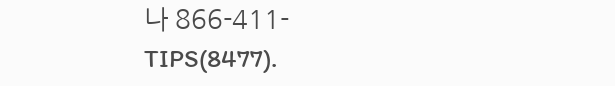나 866-411-TIPS(8477).